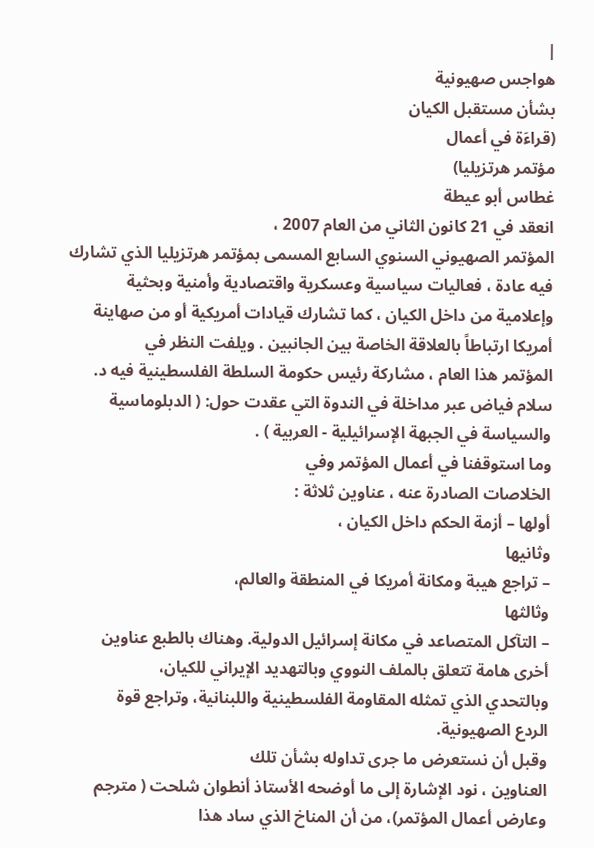|
هواجس صهيونية
بشأن مستقبل الكيان
(قراءَة في أعمال
مؤتمر هرتزيليا)
غطاس أبو عيطة
انعقد في 21 كانون الثاني من العام 2007 ،
المؤتمر الصهيوني السنوي السابع المسمى بمؤتمر هرتزيليا الذي تشارك
فيه عادة ، فعاليات سياسية وعسكرية واقتصادية وأمنية وبحثية
وإعلامية من داخل الكيان ، كما تشارك قيادات أمريكية أو من صهاينة
أمريكا ارتباطاً بالعلاقة الخاصة بين الجانبين . ويلفت النظر في
المؤتمر هذا العام ، مشاركة رئيس حكومة السلطة الفلسطينية فيه د.
سلام فياض عبر مداخلة في الندوة التي عقدت حول: ( الدبلوماسية
والسياسة في الجبهة الإسرائيلية - العربية ) .
وما استوقفنا في أعمال المؤتمر وفي
الخلاصات الصادرة عنه ، عناوين ثلاثة :
أولها – أزمة الحكم داخل الكيان ،
وثانيها
– تراجع هيبة ومكانة أمريكا في المنطقة والعالم،
وثالثها
– التآكل المتصاعد في مكانة إسرائيل الدولية. وهناك بالطبع عناوين
أخرى هامة تتعلق بالملف النووي وبالتهديد الإيراني للكيان،
وبالتحدي الذي تمثله المقاومة الفلسطينية واللبنانية، وتراجع قوة
الردع الصهيونية.
وقبل أن نستعرض ما جرى تداوله بشأن تلك
العناوين ، نود الإشارة إلى ما أوضحه الأستاذ أنطوان شلحت ( مترجم
وعارض أعمال المؤتمر)، من أن المناخ الذي ساد هذا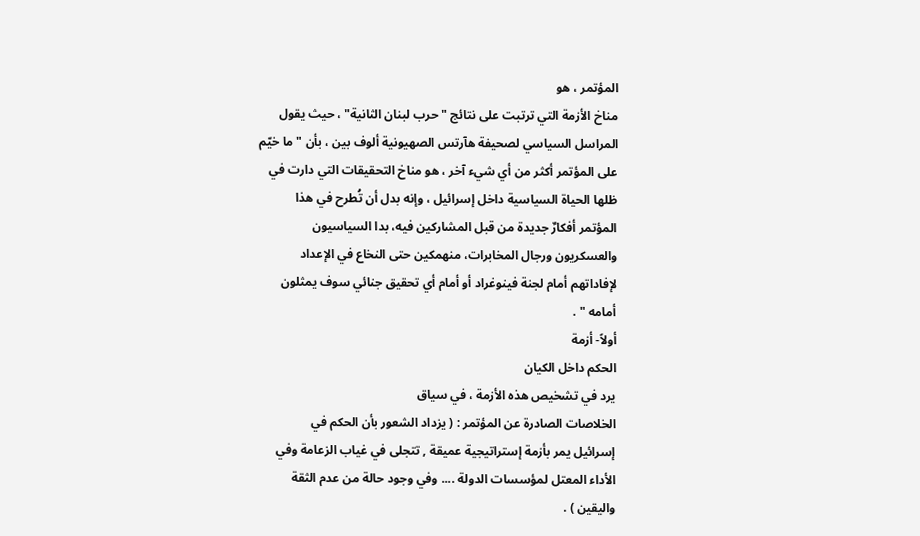المؤتمر ، هو
مناخ الأزمة التي ترتبت على نتائج " حرب لبنان الثانية" ، حيث يقول
المراسل السياسي لصحيفة هآرتس الصهيونية ألوف بين ، بأن " ما خيّم
على المؤتمر أكثر من أي شيء آخر ، هو مناخ التحقيقات التي دارت في
ظلها الحياة السياسية داخل إسرائيل ، وإنه بدل أن تُطرح في هذا
المؤتمر أفكارٌ جديدة من قبل المشاركين فيه، بدا السياسيون
والعسكريون ورجال المخابرات، منهمكين حتى النخاع في الإعداد
لإفاداتهم أمام لجنة فينوغراد أو أمام أي تحقيق جنائي سوف يمثلون
أمامه " .
أولاً- أزمة
الحكم داخل الكيان
يرد في تشخيص هذه الأزمة ، في سياق
الخلاصات الصادرة عن المؤتمر : ( يزداد الشعور بأن الحكم في
إسرائيل يمر بأزمة إستراتيجية عميقة , تتجلى في غياب الزعامة وفي
الأداء المعتل لمؤسسات الدولة .... وفي وجود حالة من عدم الثقة
واليقين ) .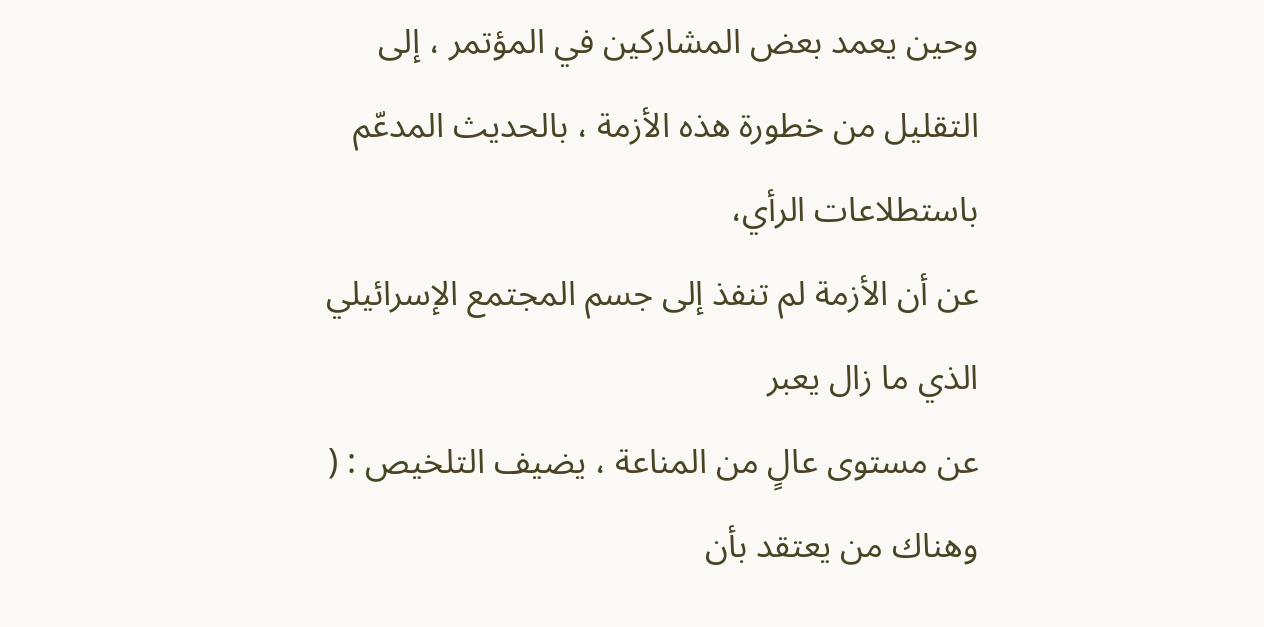وحين يعمد بعض المشاركين في المؤتمر ، إلى
التقليل من خطورة هذه الأزمة ، بالحديث المدعّم باستطلاعات الرأي،
عن أن الأزمة لم تنفذ إلى جسم المجتمع الإسرائيلي الذي ما زال يعبر
عن مستوى عالٍ من المناعة ، يضيف التلخيص : ( وهناك من يعتقد بأن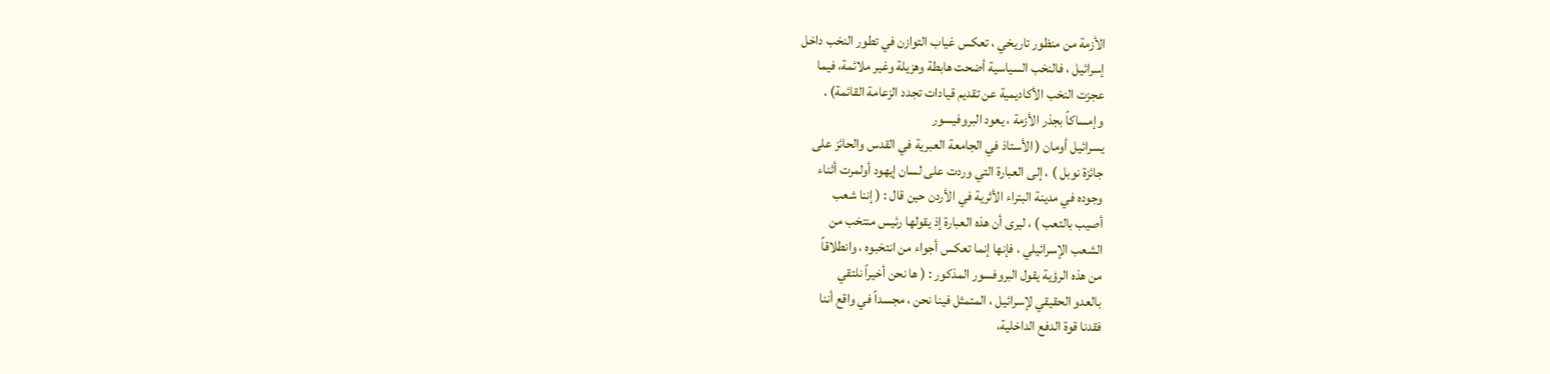الأزمة من منظور تاريخي ، تعكس غياب التوازن في تطور النخب داخل
إسرائيل ، فالنخب السياسية أضحت هابطة وهزيلة وغير ملائمة، فيما
عجزت النخب الأكاديمية عن تقديم قيادات تجدد الزعامة القائمة) .
وإمساكاً بجذر الأزمة ، يعود البروفيسور
يسرائيل أومان ( الأستاذ في الجامعة العبرية في القدس والحائز على
جائزة نوبل ) ، إلى العبارة التي وردت على لسان إيهود أولمرت أثناء
وجوده في مدينة البتراء الأثرية في الأردن حين قال : ( إننا شعب
أصيب بالتعب ) ، ليرى أن هذه العبارة إذ يقولها رئيس منتخب من
الشعب الإسرائيلي ، فإنها إنما تعكس أجواء من انتخبوه ، وانطلاقاً
من هذه الرؤية يقول البروفسور المذكور : ( ها نحن أخيراً نلتقي
بالعدو الحقيقي لإسرائيل ، المتمثل فينا نحن ، مجسداً في واقع أننا
فقدنا قوة الدفع الداخلية،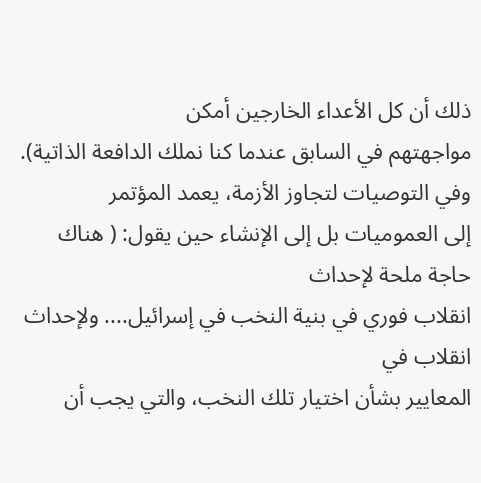ذلك أن كل الأعداء الخارجين أمكن
مواجهتهم في السابق عندما كنا نملك الدافعة الذاتية).
وفي التوصيات لتجاوز الأزمة، يعمد المؤتمر
إلى العموميات بل إلى الإنشاء حين يقول: ( هناك حاجة ملحة لإحداث
انقلاب فوري في بنية النخب في إسرائيل.... ولإحداث انقلاب في
المعايير بشأن اختيار تلك النخب، والتي يجب أن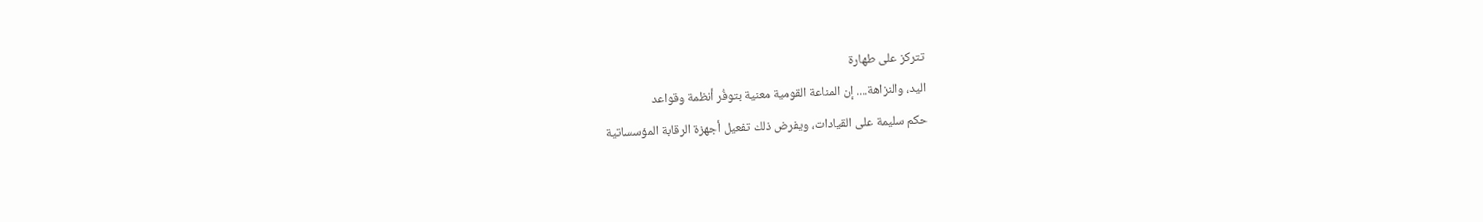تتركز على طهارة
اليد، والنزاهة.... إن المناعة القومية معنية بتوفُر أنظمة وقواعد
حكم سليمة على القيادات، ويفرض ذلك تفعيل أجهزة الرقابة المؤسساتية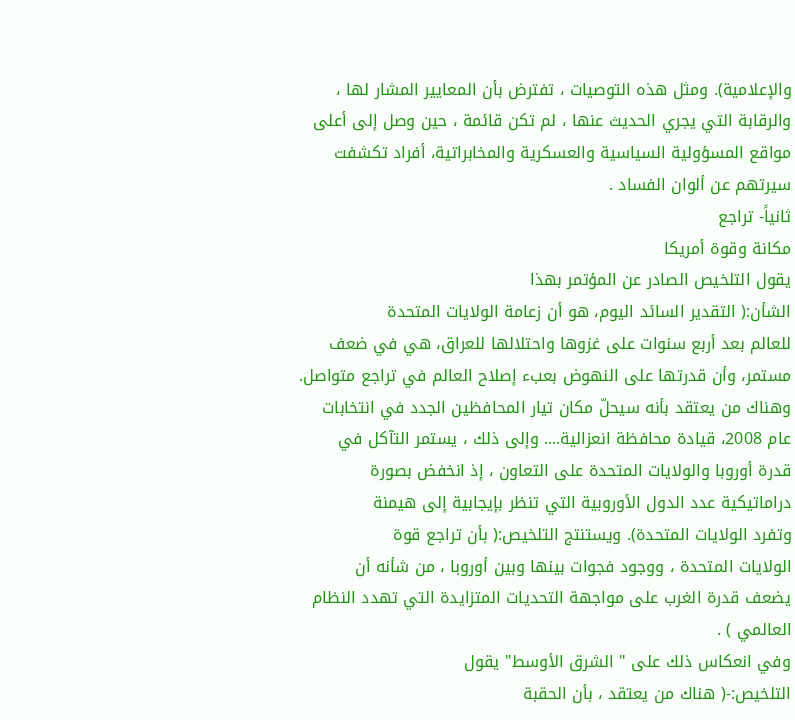والإعلامية). ومثل هذه التوصيات ، تفترض بأن المعايير المشار لها ،
والرقابة التي يجري الحديث عنها ، لم تكن قائمة ، حين وصل إلى أعلى
مواقع المسؤولية السياسية والعسكرية والمخابراتية، أفراد تكشفت
سيرتهم عن ألوان الفساد .
ثانياً- تراجع
مكانة وقوة أمريكا
يقول التلخيص الصادر عن المؤتمر بهذا
الشأن:( التقدير السائد اليوم، هو أن زعامة الولايات المتحدة
للعالم بعد أربع سنوات على غزوها واحتلالها للعراق، هي في ضعف
مستمر، وأن قدرتها على النهوض بعبء إصلاح العالم في تراجع متواصل.
وهناك من يعتقد بأنه سيحلّ مكان تيار المحافظين الجدد في انتخابات
عام 2008، قيادة محافظة انعزالية.... وإلى ذلك ، يستمر التآكل في
قدرة أوروبا والولايات المتحدة على التعاون ، إذ انخفض بصورة
دراماتيكية عدد الدول الأوروبية التي تنظر بإيجابية إلى هيمنة
وتفرد الولايات المتحدة). ويستنتج التلخيص:( بأن تراجع قوة
الولايات المتحدة ، ووجود فجوات بينها وبين أوروبا ، من شأنه أن
يضعف قدرة الغرب على مواجهة التحديات المتزايدة التي تهدد النظام
العالمي ) .
وفي انعكاس ذلك على " الشرق الأوسط" يقول
التلخيص:-( هناك من يعتقد ، بأن الحقبة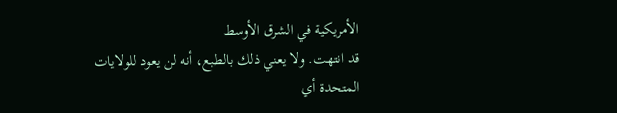الأمريكية في الشرق الأوسط
قد انتهت. ولا يعني ذلك بالطبع، أنه لن يعود للولايات المتحدة أي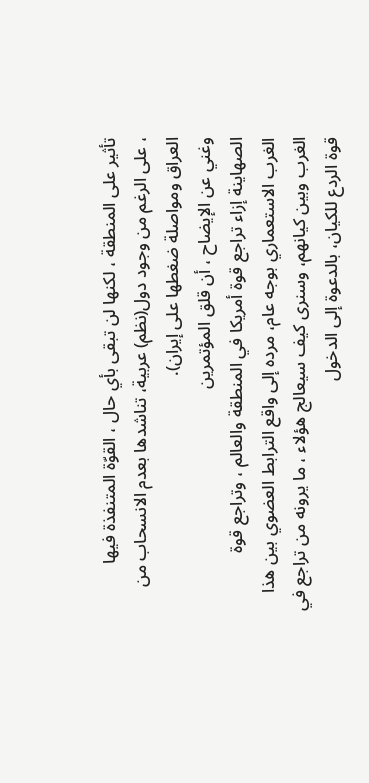تأثير على المنطقة ، لكنها لن تبقى بأي حال ، القوّة المتنفذة فيها
، على الرغم من وجود دول(نظم) عربية، تناشدها بعدم الانسحاب من
العراق ومواصلة ضغطها على إيران).
وغني عن الإيضاح ، أن قلق المؤتمرين
الصهاينة إزاء تراجع قوة أمريكا في المنطقة والعالم ، وتراجع قوة
الغرب الاستعماري بوجه عام، مرده إلى واقع الترابط العضوي بين هذا
الغرب وبين كيانهم، وسنرى كيف سيعالج هؤلاء ، ما يرونه من تراجع في
قوة الردع للكيان، بالدعوة إلى الدخول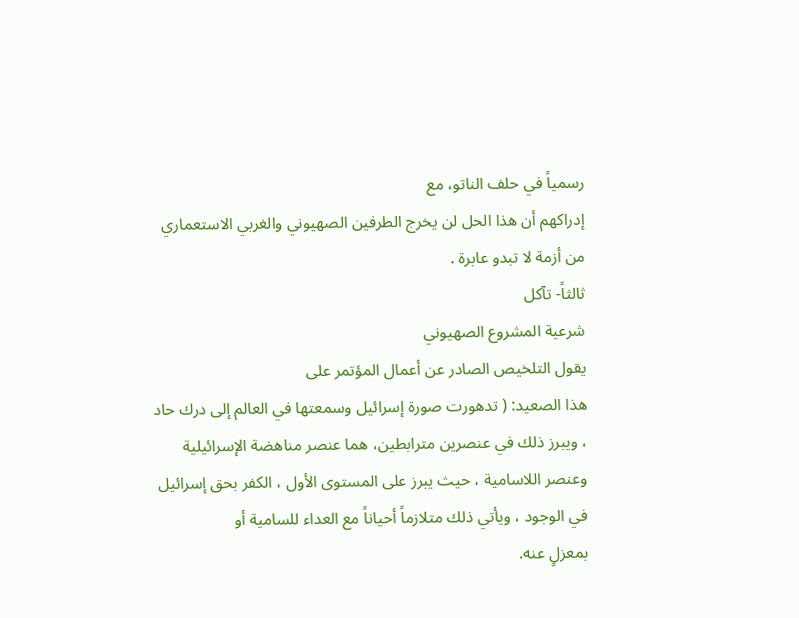رسمياً في حلف الناتو، مع
إدراكهم أن هذا الحل لن يخرج الطرفين الصهيوني والغربي الاستعماري
من أزمة لا تبدو عابرة .
ثالثاً- تآكل
شرعية المشروع الصهيوني
يقول التلخيص الصادر عن أعمال المؤتمر على
هذا الصعيد: ( تدهورت صورة إسرائيل وسمعتها في العالم إلى درك حاد
، ويبرز ذلك في عنصرين مترابطين، هما عنصر مناهضة الإسرائيلية
وعنصر اللاسامية ، حيث يبرز على المستوى الأول ، الكفر بحق إسرائيل
في الوجود ، ويأتي ذلك متلازماً أحياناً مع العداء للسامية أو
بمعزلٍ عنه.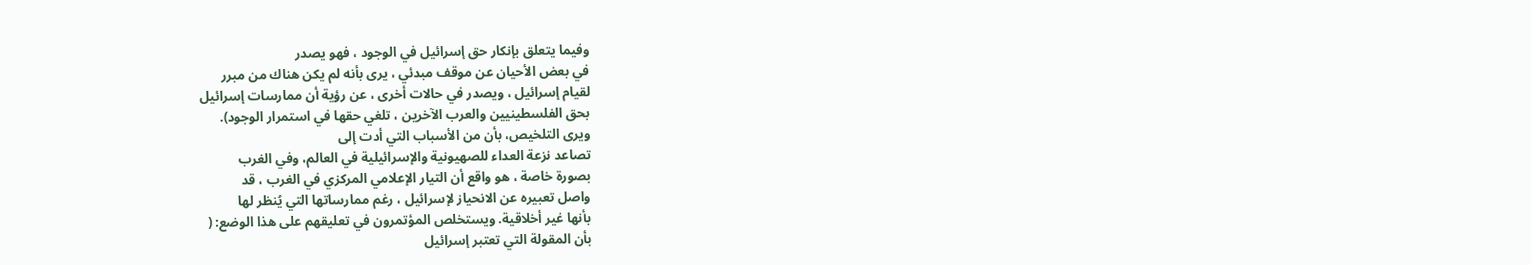وفيما يتعلق بإنكار حق إسرائيل في الوجود ، فهو يصدر
في بعض الأحيان عن موقف مبدئي ، يرى بأنه لم يكن هناك من مبرر
لقيام إسرائيل ، ويصدر في حالات أخرى ، عن رؤية أن ممارسات إسرائيل
بحق الفلسطينيين والعرب الآخرين ، تلغي حقها في استمرار الوجود).
ويرى التلخيص، بأن من الأسباب التي أدت إلى
تصاعد نزعة العداء للصهيونية والإسرائيلية في العالم، وفي الغرب
بصورة خاصة ، هو واقع أن التيار الإعلامي المركزي في الغرب ، قد
واصل تعبيره عن الانحياز لإسرائيل ، رغم ممارساتها التي يُنظر لها
بأنها غير أخلاقية. ويستخلص المؤتمرون في تعليقهم على هذا الوضع: (
بأن المقولة التي تعتبر إسرائيل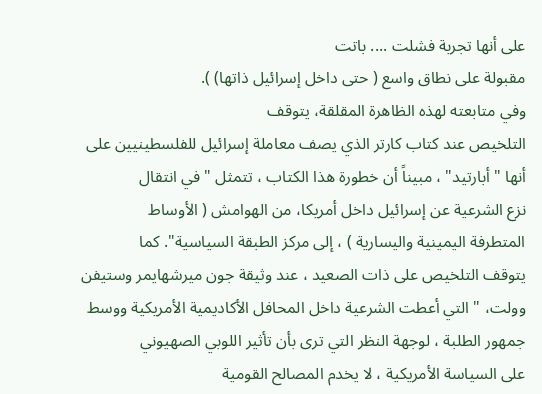على أنها تجربة فشلت .... باتت
مقبولة على نطاق واسع ( حتى داخل إسرائيل ذاتها) ).
وفي متابعته لهذه الظاهرة المقلقة، يتوقف
التلخيص عند كتاب كارتر الذي يصف معاملة إسرائيل للفلسطينيين على
أنها " أبارتيد" ، مبيناً أن خطورة هذا الكتاب ، تتمثل " في انتقال
نزع الشرعية عن إسرائيل داخل أمريكا، من الهوامش ( الأوساط
المتطرفة اليمينية واليسارية ) ، إلى مركز الطبقة السياسية". كما
يتوقف التلخيص على ذات الصعيد ، عند وثيقة جون ميرشهايمر وستيفن
وولت، " التي أعطت الشرعية داخل المحافل الأكاديمية الأمريكية ووسط
جمهور الطلبة ، لوجهة النظر التي ترى بأن تأثير اللوبي الصهيوني
على السياسة الأمريكية ، لا يخدم المصالح القومية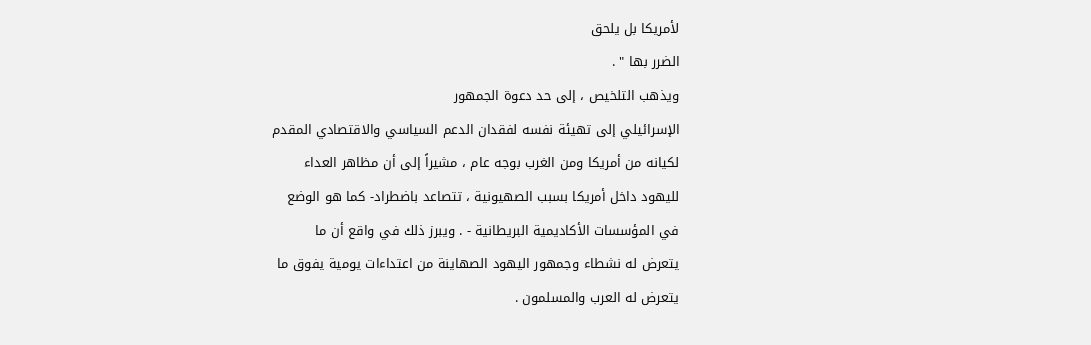لأمريكا بل يلحق
الضرر بها " .
ويذهب التلخيص ، إلى حد دعوة الجمهور
الإسرائيلي إلى تهيئة نفسه لفقدان الدعم السياسي والاقتصادي المقدم
لكيانه من أمريكا ومن الغرب بوجه عام ، مشيراً إلى أن مظاهر العداء
لليهود داخل أمريكا بسبب الصهيونية ، تتصاعد باضطراد- كما هو الوضع
في المؤسسات الأكاديمية البريطانية - . ويبرز ذلك في واقع أن ما
يتعرض له نشطاء وجمهور اليهود الصهاينة من اعتداءات يومية يفوق ما
يتعرض له العرب والمسلمون .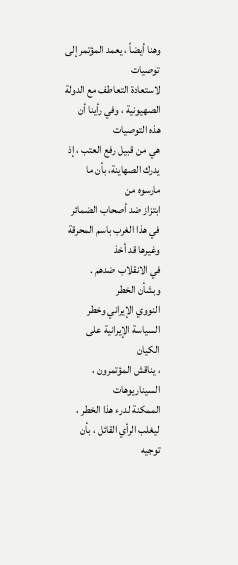وهنا أيضاً ، يعمد المؤتمر إلى توصيات
لاستعادة التعاطف مع الدولة الصهيونية ، وفي رأينا أن هذه التوصيات
هي من قبيل رفع العتب ، إذ يدرك الصهاينة، بأن ما مارسوه من
ابتزاز ضد أصحاب الضمائر في هذا الغرب باسم المحرقة وغيرها قد أخذ
في الانقلاب ضدهم .
وبشأن الخطر
النووي الإيراني وخطر السياسة الإيرانية على الكيان
، يناقش المؤتمرون ، السيناريوهات
الممكنة لدرء هذا الخطر ، ليغلب الرأي القائل ، بأن توجيه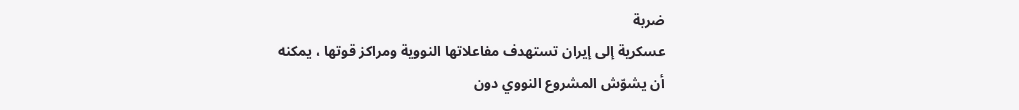ضربة
عسكرية إلى إيران تستهدف مفاعلاتها النووية ومراكز قوتها ، يمكنه
أن يشوّش المشروع النووي دون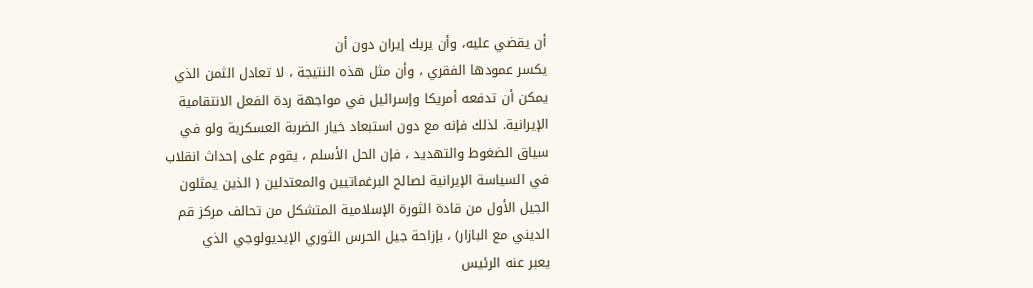أن يقضي عليه، وأن يربك إيران دون أن
يكسر عمودها الفقري ، وأن مثل هذه النتيجة ، لا تعادل الثمن الذي
يمكن أن تدفعه أمريكا وإسرائيل في مواجهة ردة الفعل الانتقامية
الإيرانية. لذلك فإنه مع دون استبعاد خيار الضربة العسكرية ولو في
سياق الضغوط والتهديد ، فإن الحل الأسلم ، يقوم على إحداث انقلاب
في السياسة الإيرانية لصالح البرغماتيين والمعتدلين ( الذين يمثلون
الجيل الأول من قادة الثورة الإسلامية المتشكل من تحالف مركز قم
الديني مع البازار) ، بإزاحة جيل الحرس الثوري الإيديولوجي الذي
يعبر عنه الرئيس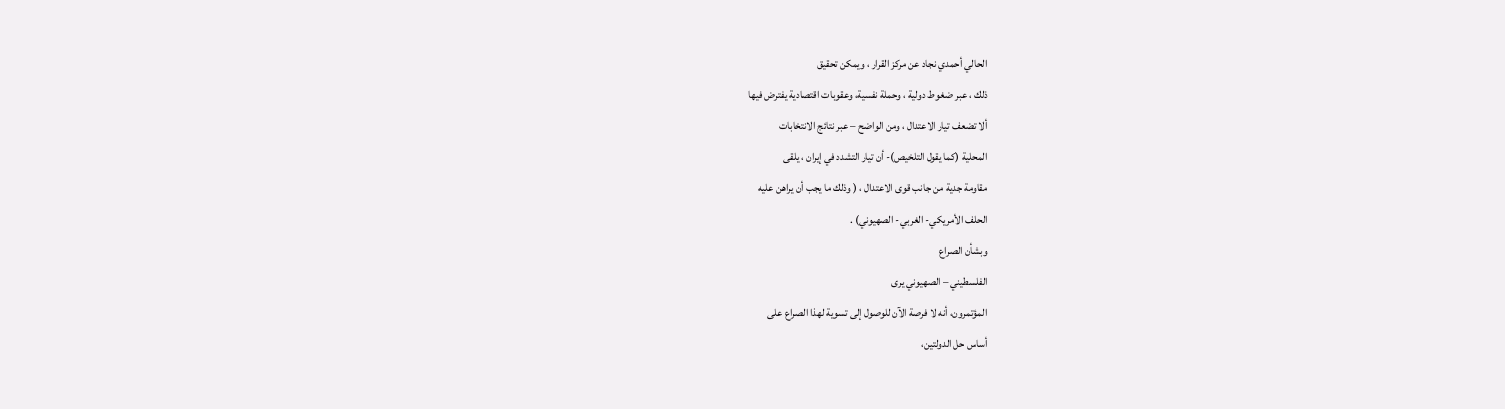الحالي أحمدي نجاد عن مركز القرار ، ويمكن تحقيق
ذلك ، عبر ضغوط دولية ، وحملة نفسية، وعقوبات اقتصادية يفترض فيها
ألا تضعف تيار الاعتدال ، ومن الواضح – عبر نتائج الانتخابات
المحلية (كما يقول التلخيص)- أن تيار التشدد في إيران ، يلقى
مقاومة جدية من جانب قوى الاعتدال ، ( وذلك ما يجب أن يراهن عليه
الحلف الأمريكي- الغربي- الصهيوني) .
وبشأن الصراع
الفلسطيني – الصهيوني يرى
المؤتمرون، أنه لا فرصة الآن للوصول إلى تسوية لهذا الصراع على
أساس حل الدولتين،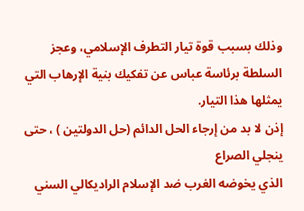وذلك بسبب قوة تيار التطرف الإسلامي، وعجز
السلطة برئاسة عباس عن تفكيك بنية الإرهاب التي يمثلها هذا التيار.
إذن لا بد من إرجاء الحل الدائم (حل الدولتين ) ، حتى ينجلي الصراع
الذي يخوضه الغرب ضد الإسلام الراديكالي السني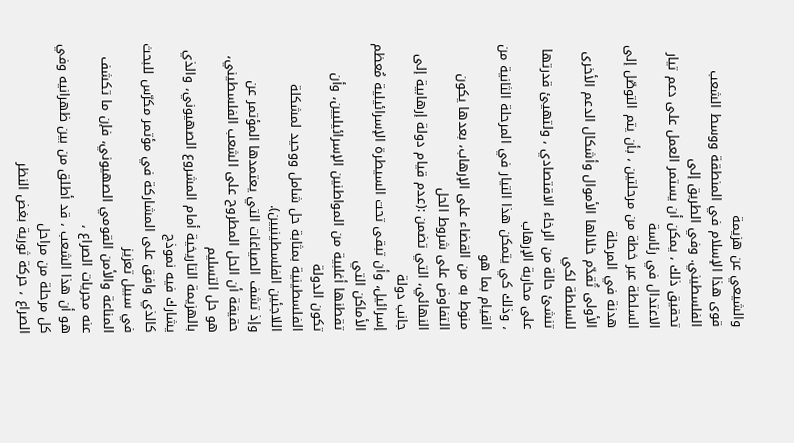والشيعي عن هزيمة
قوى هذا الإسلام في المنطقة ووسط الشعب الفلسطيني. وفي الطريق إلى
تحقيق ذلك ، يمكن أن يستمر العمل على دعم تيار الاعتدال في رئاسة
السلطة عبر خطة من مرحلتين ، بأن يتم التوصّل إلى هدنة في المرحلة
الأولى تُقدّم خلالها الأموال وأشكال الدعم الأخرى للسلطة لكي
تنشئ حالة من الرخاء الاقتصادي ، ولتهيئ قدرتها على محاربة الإرهاب
، وذلك كي يتمكن هذا التيار في المرحلة الثانية من القيام بما هو
منوط به من القضاء على الإرهاب، بعدها يكون التفاوض على شروط الحل
النهائي، التي تضمن :(عدم قيام دولة إرهابية إلى جانب دولة
إسرائيل، وأن تبقى تحت السيطرة الإسرائيلية مُعظم الأماكن التي
تقطنها أغلبية من المواطنين الإسرائيليين، وأن تكون الدولة
الفلسطينية بمثابة حل شامل ووحيد لمشكلة اللاجئين الفلسطينيين).
وإذ تشف الصياغات التي يعتمدها المؤتمر عن
حقيقة أن الحل المطروح على الشعب الفلسطيني، هو حل التسليم
بالهزيمة التاريخية أمام المشروع الصهيوني، والذي يشارك فيه نموذج
كالذي وافق على المشاركة في مؤتمر مكرّس للبحث في سبيل تعزيز
المناعة والأمن القومي الصهيوني، فإن ما تكشف عنه مجريات الصراع ،
هو أن هذا الشعب ، قد أطلق من بين ظهرانيه وفي كل مرحلة من مراحل
الصراع ، حركة ثورية بغض النظر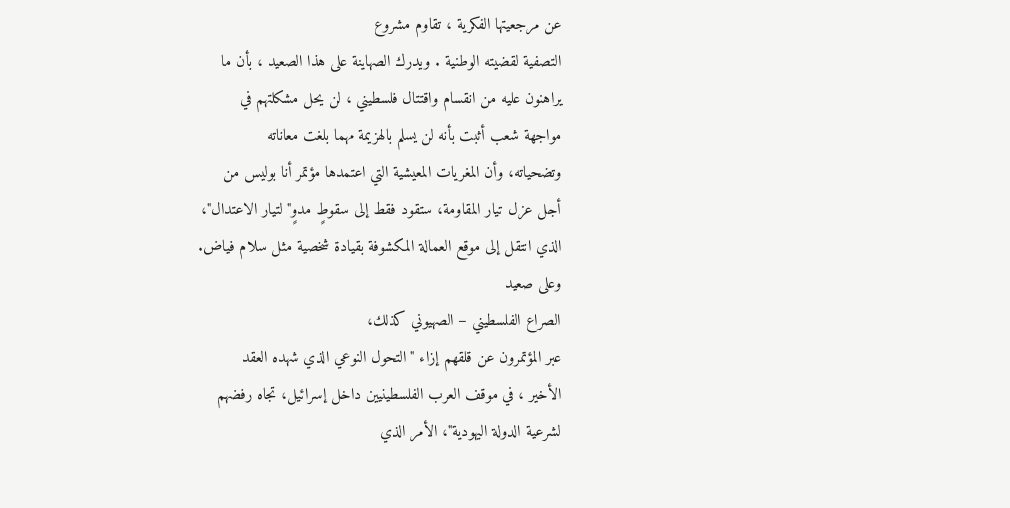عن مرجعيتها الفكرية ، تقاوم مشروع
التصفية لقضيته الوطنية . ويدرك الصهاينة على هذا الصعيد ، بأن ما
يراهنون عليه من انقسام واقتتال فلسطيني ، لن يحل مشكلتهم في
مواجهة شعب أثبت بأنه لن يسلم بالهزيمة مهما بلغت معاناته
وتضحياته، وأن المغريات المعيشية التي اعتمدها مؤتمر أنا بوليس من
أجل عزل تيار المقاومة، ستقود فقط إلى سقوطٍ مدوٍ"لتيار الاعتدال"،
الذي انتقل إلى موقع العمالة المكشوفة بقيادة شخصية مثل سلام فياض.
وعلى صعيد
الصراع الفلسطيني – الصهيوني كذلك،
عبر المؤتمرون عن قلقهم إزاء "التحول النوعي الذي شهده العقد
الأخير ، في موقف العرب الفلسطينيين داخل إسرائيل، تجاه رفضهم
لشرعية الدولة اليهودية"، الأمر الذي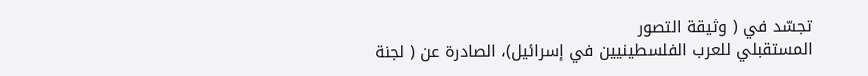تجسّد في ( وثيقة التصور
المستقبلي للعرب الفلسطينيين في إسرائيل)، الصادرة عن ( لجنة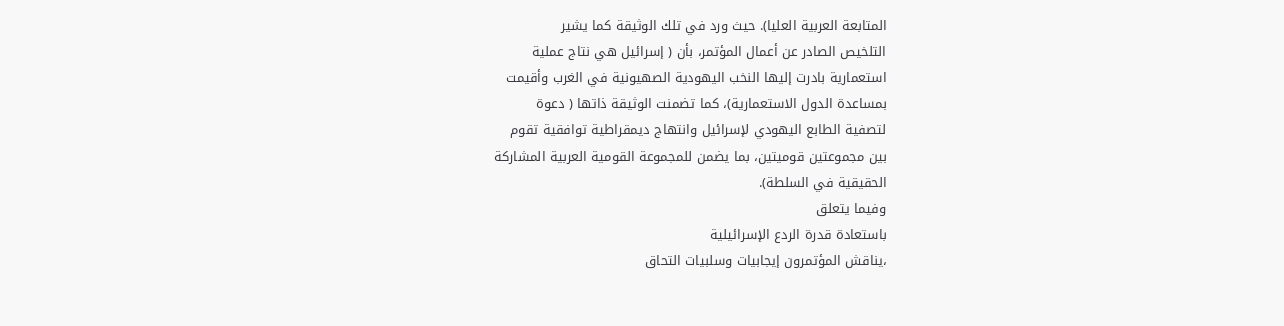المتابعة العربية العليا). حيث ورد في تلك الوثيقة كما يشير
التلخيص الصادر عن أعمال المؤتمر، بأن ( إسرائيل هي نتاج عملية
استعمارية بادرت إليها النخب اليهودية الصهيونية في الغرب وأقيمت
بمساعدة الدول الاستعمارية)، كما تضمنت الوثيقة ذاتها ( دعوة
لتصفية الطابع اليهودي لإسرائيل وانتهاج ديمقراطية توافقية تقوم
بين مجموعتين قوميتين، بما يضمن للمجموعة القومية العربية المشاركة
الحقيقية في السلطة).
وفيما يتعلق
باستعادة قدرة الردع الإسرائيلية
،يناقش المؤتمرون إيجابيات وسلبيات التحاق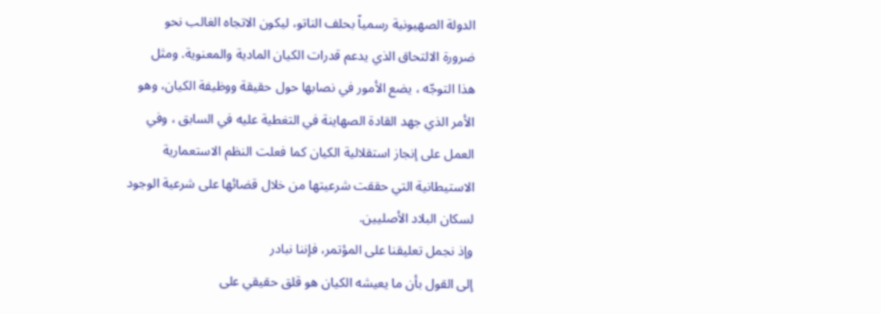الدولة الصهيونية رسمياً بحلف الناتو، ليكون الاتجاه الغالب نحو
ضرورة الالتحاق الذي يدعم قدرات الكيان المادية والمعنوية. ومثل
هذا التوجّه ، يضع الأمور في نصابها حول حقيقة ووظيفة الكيان، وهو
الأمر الذي جهد القادة الصهاينة في التغطية عليه في السابق ، وفي
العمل على إنجاز استقلالية الكيان كما فعلت النظم الاستعمارية
الاستيطانية التي حققت شرعيتها من خلال قضائها على شرعية الوجود
لسكان البلاد الأصليين.
وإذ نجمل تعليقنا على المؤتمر، فإننا نبادر
إلى القول بأن ما يعيشه الكيان هو قلق حقيقي على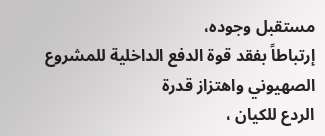مستقبل وجوده،
إرتباطاً بفقد قوة الدفع الداخلية للمشروع الصهيوني واهتزاز قدرة
الردع للكيان ،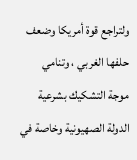ولتراجع قوة أمريكا وضعف حلفها الغربي ، وتنامي
موجة التشكيك بشرعية الدولة الصهيونية وخاصة في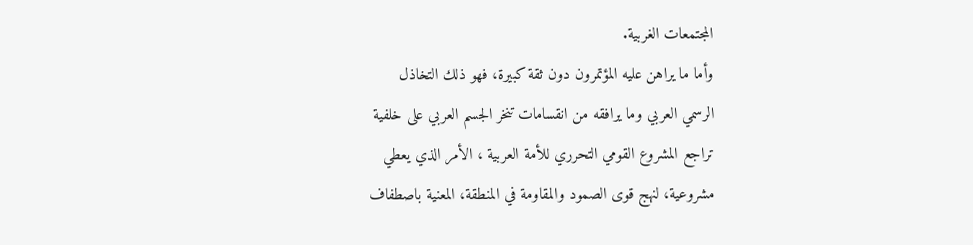المجتمعات الغربية.
وأما ما يراهن عليه المؤتمرون دون ثقة كبيرة، فهو ذلك التخاذل
الرسمي العربي وما يرافقه من انقسامات تنخر الجسم العربي على خلفية
تراجع المشروع القومي التحرري للأمة العربية ، الأمر الذي يعطي
مشروعية، لنهج قوى الصمود والمقاومة في المنطقة، المعنية باصطفاف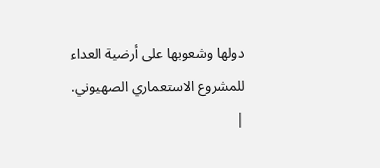دولها وشعوبها على أرضية العداء للمشروع الاستعماري الصهيوني.
|